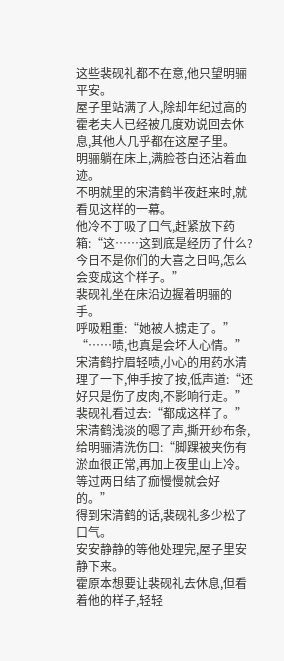这些裴砚礼都不在意,他只望明骊平安。
屋子里站满了人,除却年纪过高的霍老夫人已经被几度劝说回去休息,其他人几乎都在这屋子里。
明骊躺在床上,满脸苍白还沾着血迹。
不明就里的宋清鹤半夜赶来时,就看见这样的一幕。
他冷不丁吸了口气,赶紧放下药箱:“这……这到底是经历了什么?今日不是你们的大喜之日吗,怎么会变成这个样子。”
裴砚礼坐在床沿边握着明骊的手。
呼吸粗重:“她被人掳走了。”
“……啧,也真是会坏人心情。”宋清鹤拧眉轻啧,小心的用药水清理了一下,伸手按了按,低声道:“还好只是伤了皮肉,不影响行走。”
裴砚礼看过去:“都成这样了。”
宋清鹤浅淡的嗯了声,撕开纱布条,给明骊清洗伤口:“脚踝被夹伤有淤血很正常,再加上夜里山上冷。等过两日结了痂慢慢就会好的。”
得到宋清鹤的话,裴砚礼多少松了口气。
安安静静的等他处理完,屋子里安静下来。
霍原本想要让裴砚礼去休息,但看着他的样子,轻轻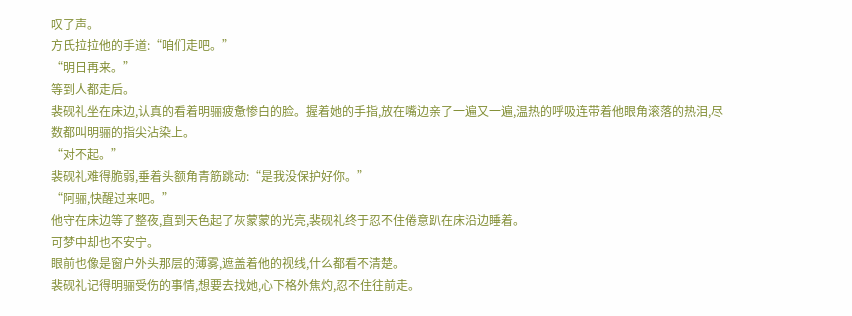叹了声。
方氏拉拉他的手道:“咱们走吧。”
“明日再来。”
等到人都走后。
裴砚礼坐在床边,认真的看着明骊疲惫惨白的脸。握着她的手指,放在嘴边亲了一遍又一遍,温热的呼吸连带着他眼角滚落的热泪,尽数都叫明骊的指尖沾染上。
“对不起。”
裴砚礼难得脆弱,垂着头额角青筋跳动:“是我没保护好你。”
“阿骊,快醒过来吧。”
他守在床边等了整夜,直到天色起了灰蒙蒙的光亮,裴砚礼终于忍不住倦意趴在床沿边睡着。
可梦中却也不安宁。
眼前也像是窗户外头那层的薄雾,遮盖着他的视线,什么都看不清楚。
裴砚礼记得明骊受伤的事情,想要去找她,心下格外焦灼,忍不住往前走。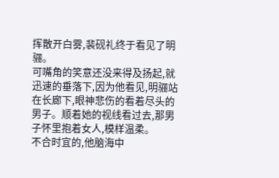挥散开白雾,裴砚礼终于看见了明骊。
可嘴角的笑意还没来得及扬起,就迅速的垂落下,因为他看见,明骊站在长廊下,眼神悲伤的看着尽头的男子。顺着她的视线看过去,那男子怀里抱着女人,模样温柔。
不合时宜的,他脑海中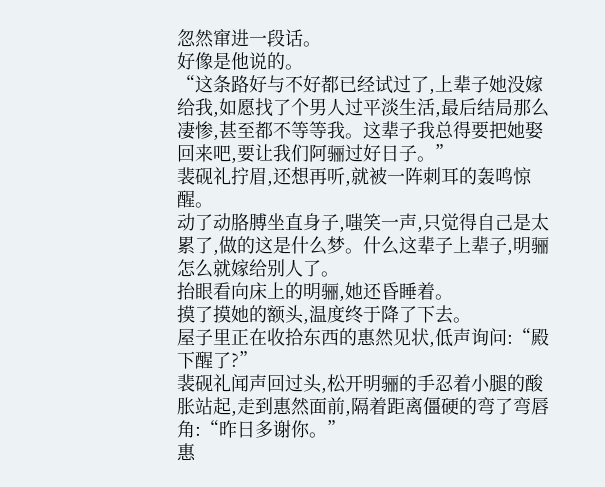忽然窜进一段话。
好像是他说的。
“这条路好与不好都已经试过了,上辈子她没嫁给我,如愿找了个男人过平淡生活,最后结局那么凄惨,甚至都不等等我。这辈子我总得要把她娶回来吧,要让我们阿骊过好日子。”
裴砚礼拧眉,还想再听,就被一阵刺耳的轰鸣惊醒。
动了动胳膊坐直身子,嗤笑一声,只觉得自己是太累了,做的这是什么梦。什么这辈子上辈子,明骊怎么就嫁给别人了。
抬眼看向床上的明骊,她还昏睡着。
摸了摸她的额头,温度终于降了下去。
屋子里正在收拾东西的惠然见状,低声询问:“殿下醒了?”
裴砚礼闻声回过头,松开明骊的手忍着小腿的酸胀站起,走到惠然面前,隔着距离僵硬的弯了弯唇角:“昨日多谢你。”
惠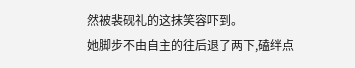然被裴砚礼的这抹笑容吓到。
她脚步不由自主的往后退了两下,磕绊点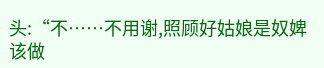头:“不……不用谢,照顾好姑娘是奴婢该做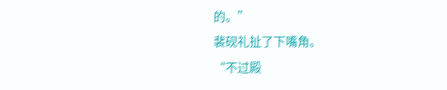的。”
裴砚礼扯了下嘴角。
“不过殿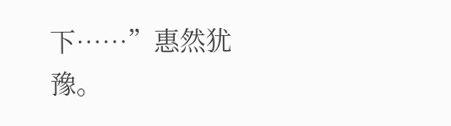下……”惠然犹豫。